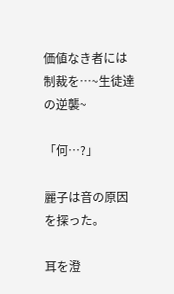価値なき者には制裁を…~生徒達の逆襲~

「何…?」

麗子は音の原因を探った。

耳を澄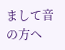まして音の方へ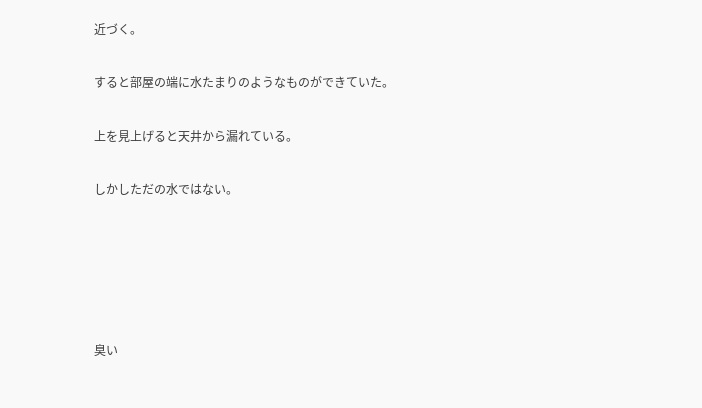近づく。

すると部屋の端に水たまりのようなものができていた。

上を見上げると天井から漏れている。

しかしただの水ではない。





臭い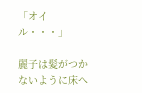「オイル・・・」

麗子は髪がつかないように床へ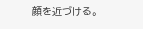顔を近づける。